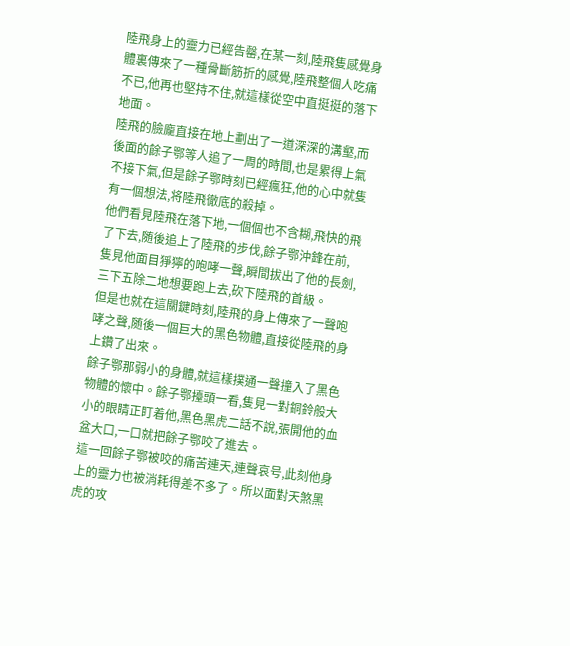陸飛身上的靈力已經告罄,在某一刻,陸飛隻感覺身體裏傳來了一種骨斷筋折的感覺,陸飛整個人吃痛不已,他再也堅持不住,就這樣從空中直挺挺的落下地面。
陸飛的臉龐直接在地上劃出了一道深深的溝壑,而後面的餘子鄂等人追了一周的時間,也是累得上氣不接下氣,但是餘子鄂時刻已經瘋狂,他的心中就隻有一個想法,将陸飛徹底的殺掉。
他們看見陸飛在落下地,一個個也不含糊,飛快的飛了下去,随後追上了陸飛的步伐,餘子鄂沖鋒在前,隻見他面目猙獰的咆哮一聲,瞬間拔出了他的長劍,三下五除二地想要跑上去,砍下陸飛的首級。
但是也就在這關鍵時刻,陸飛的身上傳來了一聲咆哮之聲,随後一個巨大的黑色物體,直接從陸飛的身上鑽了出來。
餘子鄂那弱小的身體,就這樣撲通一聲撞入了黑色物體的懷中。餘子鄂擡頭一看,隻見一對銅鈴般大小的眼睛正盯着他,黑色黑虎二話不說,張開他的血盆大口,一口就把餘子鄂咬了進去。
這一回餘子鄂被咬的痛苦連天,連聲哀号,此刻他身上的靈力也被消耗得差不多了。所以面對天煞黑虎的攻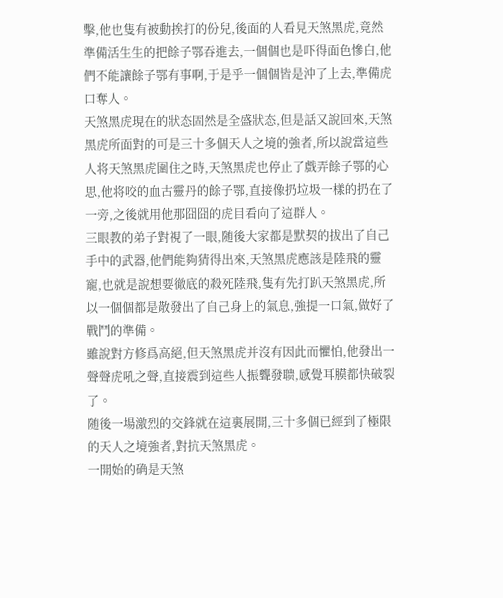擊,他也隻有被動挨打的份兒,後面的人看見天煞黑虎,竟然準備活生生的把餘子鄂吞進去,一個個也是吓得面色慘白,他們不能讓餘子鄂有事啊,于是乎一個個皆是沖了上去,準備虎口奪人。
天煞黑虎現在的狀态固然是全盛狀态,但是話又說回來,天煞黑虎所面對的可是三十多個天人之境的強者,所以說當這些人将天煞黑虎圍住之時,天煞黑虎也停止了戲弄餘子鄂的心思,他将咬的血古靈丹的餘子鄂,直接像扔垃圾一樣的扔在了一旁,之後就用他那囧囧的虎目看向了這群人。
三眼教的弟子對視了一眼,随後大家都是默契的拔出了自己手中的武器,他們能夠猜得出來,天煞黑虎應該是陸飛的靈寵,也就是說想要徹底的殺死陸飛,隻有先打趴天煞黑虎,所以一個個都是散發出了自己身上的氣息,強提一口氣,做好了戰鬥的準備。
雖說對方修爲高絕,但天煞黑虎并沒有因此而懼怕,他發出一聲聲虎吼之聲,直接震到這些人振聾發聩,感覺耳膜都快破裂了。
随後一場激烈的交鋒就在這裏展開,三十多個已經到了極限的天人之境強者,對抗天煞黑虎。
一開始的确是天煞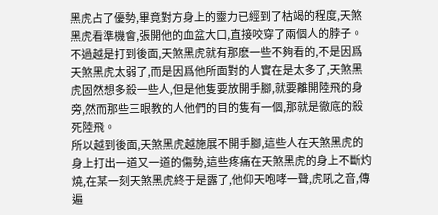黑虎占了優勢,畢竟對方身上的靈力已經到了枯竭的程度,天煞黑虎看準機會,張開他的血盆大口,直接咬穿了兩個人的脖子。
不過越是打到後面,天煞黑虎就有那麽一些不夠看的,不是因爲天煞黑虎太弱了,而是因爲他所面對的人實在是太多了,天煞黑虎固然想多殺一些人,但是他隻要放開手腳,就要離開陸飛的身旁,然而那些三眼教的人他們的目的隻有一個,那就是徹底的殺死陸飛。
所以越到後面,天煞黑虎越施展不開手腳,這些人在天煞黑虎的身上打出一道又一道的傷勢,這些疼痛在天煞黑虎的身上不斷灼燒,在某一刻天煞黑虎終于是露了,他仰天咆哮一聲,虎吼之音,傳遍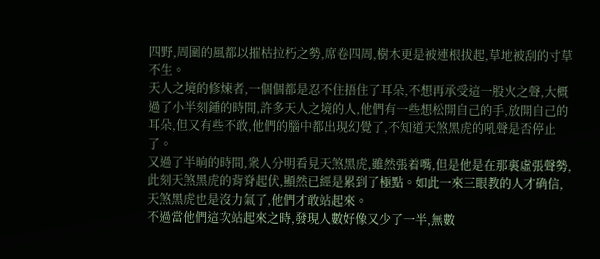四野,周圍的風都以摧枯拉朽之勢,席卷四周,樹木更是被連根拔起,草地被刮的寸草不生。
天人之境的修煉者,一個個都是忍不住捂住了耳朵,不想再承受這一股火之聲,大概過了小半刻鍾的時間,許多天人之境的人,他們有一些想松開自己的手,放開自己的耳朵,但又有些不敢,他們的腦中都出現幻覺了,不知道天煞黑虎的吼聲是否停止了。
又過了半晌的時間,衆人分明看見天煞黑虎,雖然張着嘴,但是他是在那裏虛張聲勢,此刻天煞黑虎的背脊起伏,顯然已經是累到了極點。如此一來三眼教的人才确信,天煞黑虎也是沒力氣了,他們才敢站起來。
不過當他們這次站起來之時,發現人數好像又少了一半,無數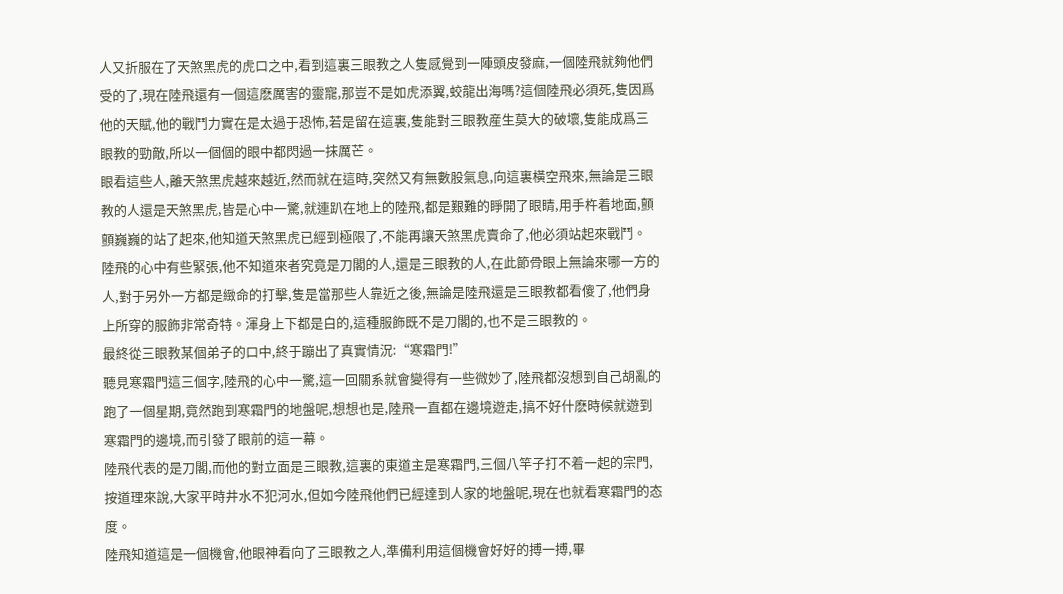人又折服在了天煞黑虎的虎口之中,看到這裏三眼教之人隻感覺到一陣頭皮發麻,一個陸飛就夠他們受的了,現在陸飛還有一個這麽厲害的靈寵,那豈不是如虎添翼,蛟龍出海嗎?這個陸飛必須死,隻因爲他的天賦,他的戰鬥力實在是太過于恐怖,若是留在這裏,隻能對三眼教産生莫大的破壞,隻能成爲三眼教的勁敵,所以一個個的眼中都閃過一抹厲芒。
眼看這些人,離天煞黑虎越來越近,然而就在這時,突然又有無數股氣息,向這裏橫空飛來,無論是三眼教的人還是天煞黑虎,皆是心中一驚,就連趴在地上的陸飛,都是艱難的睜開了眼睛,用手杵着地面,顫顫巍巍的站了起來,他知道天煞黑虎已經到極限了,不能再讓天煞黑虎賣命了,他必須站起來戰鬥。
陸飛的心中有些緊張,他不知道來者究竟是刀閣的人,還是三眼教的人,在此節骨眼上無論來哪一方的人,對于另外一方都是緻命的打擊,隻是當那些人靠近之後,無論是陸飛還是三眼教都看傻了,他們身上所穿的服飾非常奇特。渾身上下都是白的,這種服飾既不是刀閣的,也不是三眼教的。
最終從三眼教某個弟子的口中,終于蹦出了真實情況:“寒霜門!”
聽見寒霜門這三個字,陸飛的心中一驚,這一回關系就會變得有一些微妙了,陸飛都沒想到自己胡亂的跑了一個星期,竟然跑到寒霜門的地盤呢,想想也是,陸飛一直都在邊境遊走,搞不好什麽時候就遊到寒霜門的邊境,而引發了眼前的這一幕。
陸飛代表的是刀閣,而他的對立面是三眼教,這裏的東道主是寒霜門,三個八竿子打不着一起的宗門,按道理來說,大家平時井水不犯河水,但如今陸飛他們已經達到人家的地盤呢,現在也就看寒霜門的态度。
陸飛知道這是一個機會,他眼神看向了三眼教之人,準備利用這個機會好好的搏一搏,畢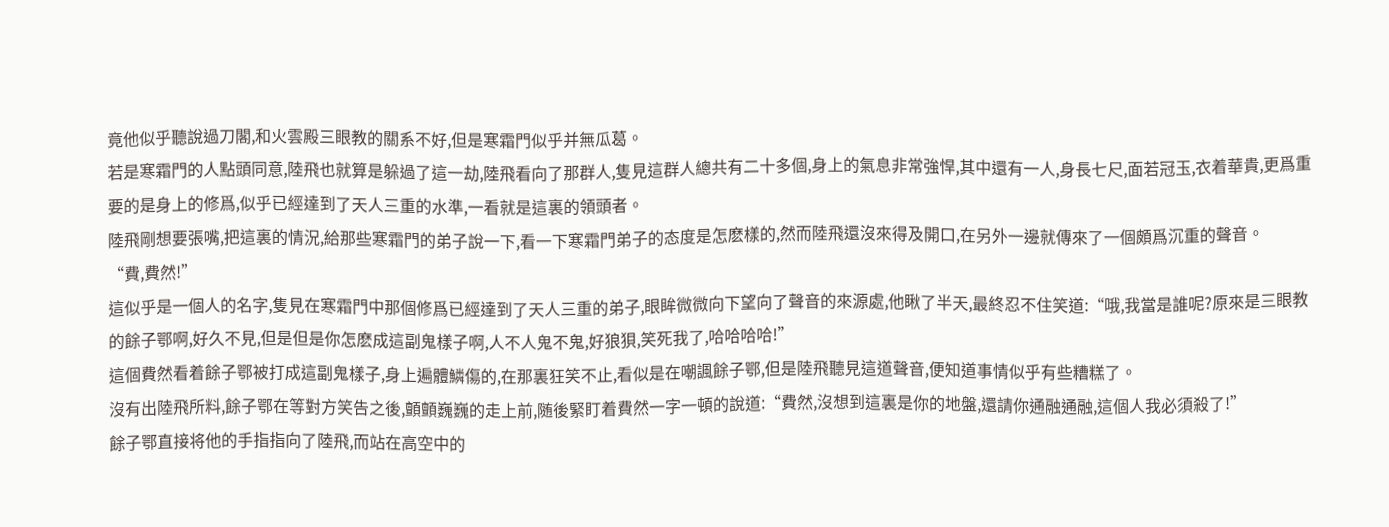竟他似乎聽說過刀閣,和火雲殿三眼教的關系不好,但是寒霜門似乎并無瓜葛。
若是寒霜門的人點頭同意,陸飛也就算是躲過了這一劫,陸飛看向了那群人,隻見這群人總共有二十多個,身上的氣息非常強悍,其中還有一人,身長七尺,面若冠玉,衣着華貴,更爲重要的是身上的修爲,似乎已經達到了天人三重的水準,一看就是這裏的領頭者。
陸飛剛想要張嘴,把這裏的情況,給那些寒霜門的弟子說一下,看一下寒霜門弟子的态度是怎麽樣的,然而陸飛還沒來得及開口,在另外一邊就傳來了一個頗爲沉重的聲音。
“費,費然!”
這似乎是一個人的名字,隻見在寒霜門中那個修爲已經達到了天人三重的弟子,眼眸微微向下望向了聲音的來源處,他瞅了半天,最終忍不住笑道:“哦,我當是誰呢?原來是三眼教的餘子鄂啊,好久不見,但是但是你怎麽成這副鬼樣子啊,人不人鬼不鬼,好狼狽,笑死我了,哈哈哈哈!”
這個費然看着餘子鄂被打成這副鬼樣子,身上遍體鱗傷的,在那裏狂笑不止,看似是在嘲諷餘子鄂,但是陸飛聽見這道聲音,便知道事情似乎有些糟糕了。
沒有出陸飛所料,餘子鄂在等對方笑告之後,顫顫巍巍的走上前,随後緊盯着費然一字一頓的說道:“費然,沒想到這裏是你的地盤,還請你通融通融,這個人我必須殺了!”
餘子鄂直接将他的手指指向了陸飛,而站在高空中的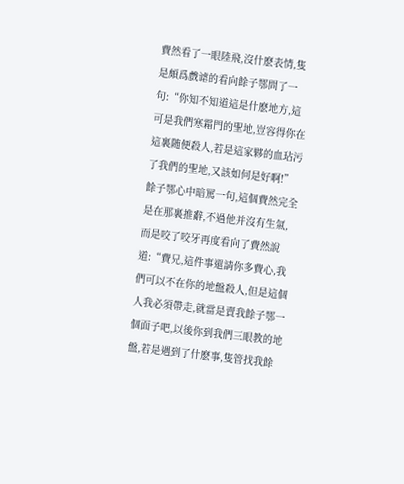費然看了一眼陸飛,沒什麽表情,隻是頗爲戲谑的看向餘子鄂問了一句:“你知不知道這是什麽地方,這可是我們寒霜門的聖地,豈容得你在這裏随便殺人,若是這家夥的血玷污了我們的聖地,又該如何是好啊!”
餘子鄂心中暗罵一句,這個費然完全是在那裏推辭,不過他并沒有生氣,而是咬了咬牙再度看向了費然說道:“費兄,這件事還請你多費心,我們可以不在你的地盤殺人,但是這個人我必須帶走,就當是賣我餘子鄂一個面子吧,以後你到我們三眼教的地盤,若是遇到了什麽事,隻管找我餘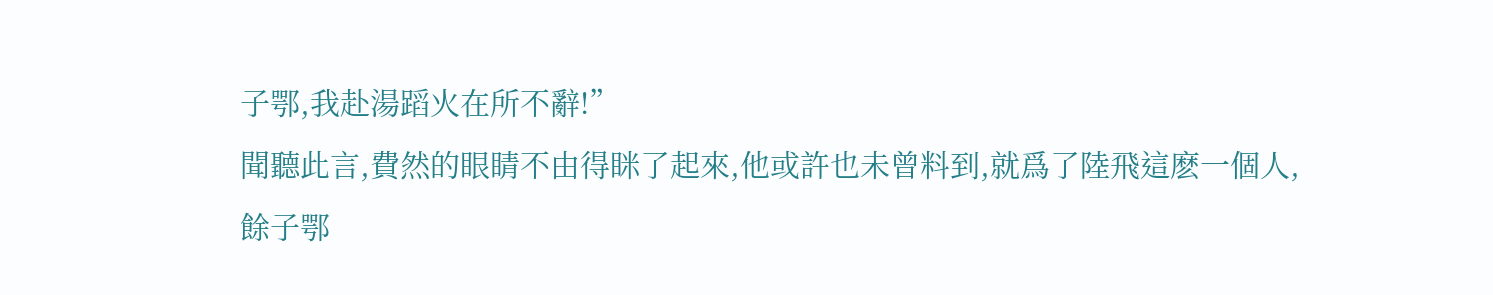子鄂,我赴湯蹈火在所不辭!”
聞聽此言,費然的眼睛不由得眯了起來,他或許也未曾料到,就爲了陸飛這麽一個人,餘子鄂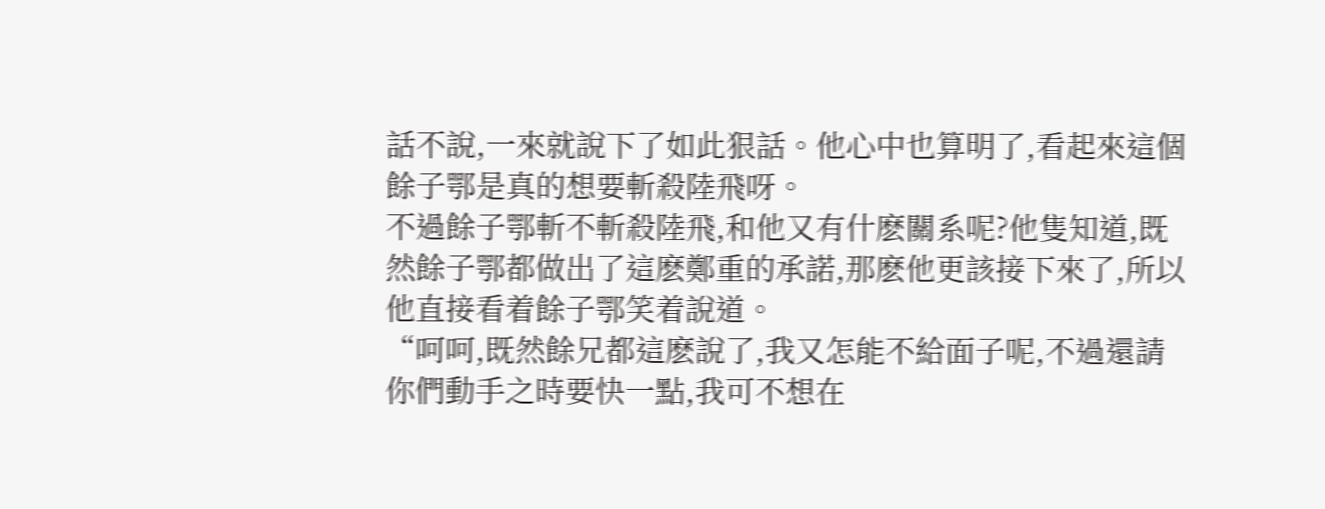話不說,一來就說下了如此狠話。他心中也算明了,看起來這個餘子鄂是真的想要斬殺陸飛呀。
不過餘子鄂斬不斬殺陸飛,和他又有什麽關系呢?他隻知道,既然餘子鄂都做出了這麽鄭重的承諾,那麽他更該接下來了,所以他直接看着餘子鄂笑着說道。
“呵呵,既然餘兄都這麽說了,我又怎能不給面子呢,不過還請你們動手之時要快一點,我可不想在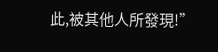此,被其他人所發現!”